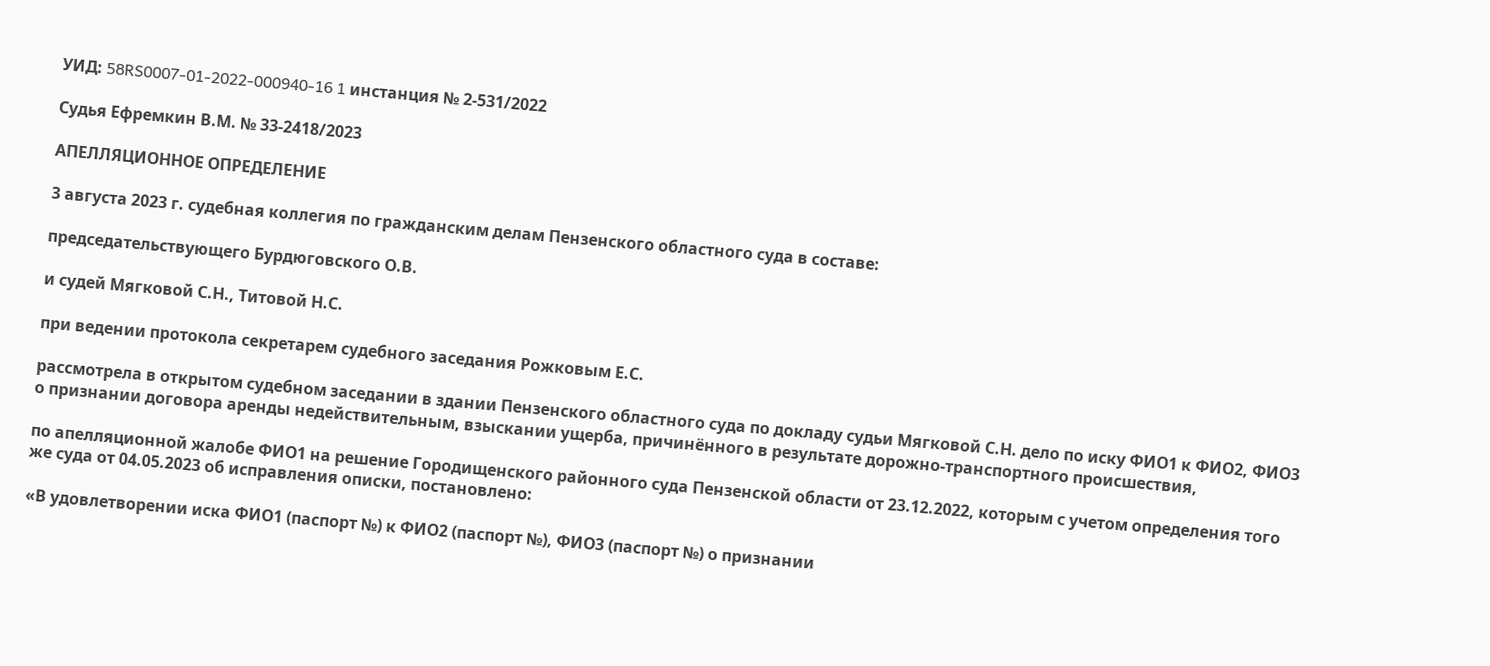УИД: 58RS0007-01-2022-000940-16 1 инстанция № 2-531/2022

Судья Ефремкин В.М. № 33-2418/2023

АПЕЛЛЯЦИОННОЕ ОПРЕДЕЛЕНИЕ

3 августа 2023 г. судебная коллегия по гражданским делам Пензенского областного суда в составе:

председательствующего Бурдюговского О.В.

и судей Мягковой С.Н., Титовой Н.С.

при ведении протокола секретарем судебного заседания Рожковым Е.С.

рассмотрела в открытом судебном заседании в здании Пензенского областного суда по докладу судьи Мягковой С.Н. дело по иску ФИО1 к ФИО2, ФИО3 о признании договора аренды недействительным, взыскании ущерба, причинённого в результате дорожно-транспортного происшествия,

по апелляционной жалобе ФИО1 на решение Городищенского районного суда Пензенской области от 23.12.2022, которым с учетом определения того же суда от 04.05.2023 об исправления описки, постановлено:

«В удовлетворении иска ФИО1 (паспорт №) к ФИО2 (паспорт №), ФИО3 (паспорт №) о признании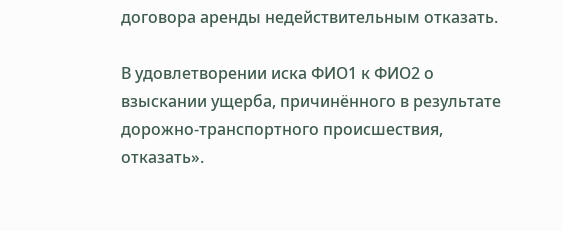договора аренды недействительным отказать.

В удовлетворении иска ФИО1 к ФИО2 о взыскании ущерба, причинённого в результате дорожно-транспортного происшествия, отказать».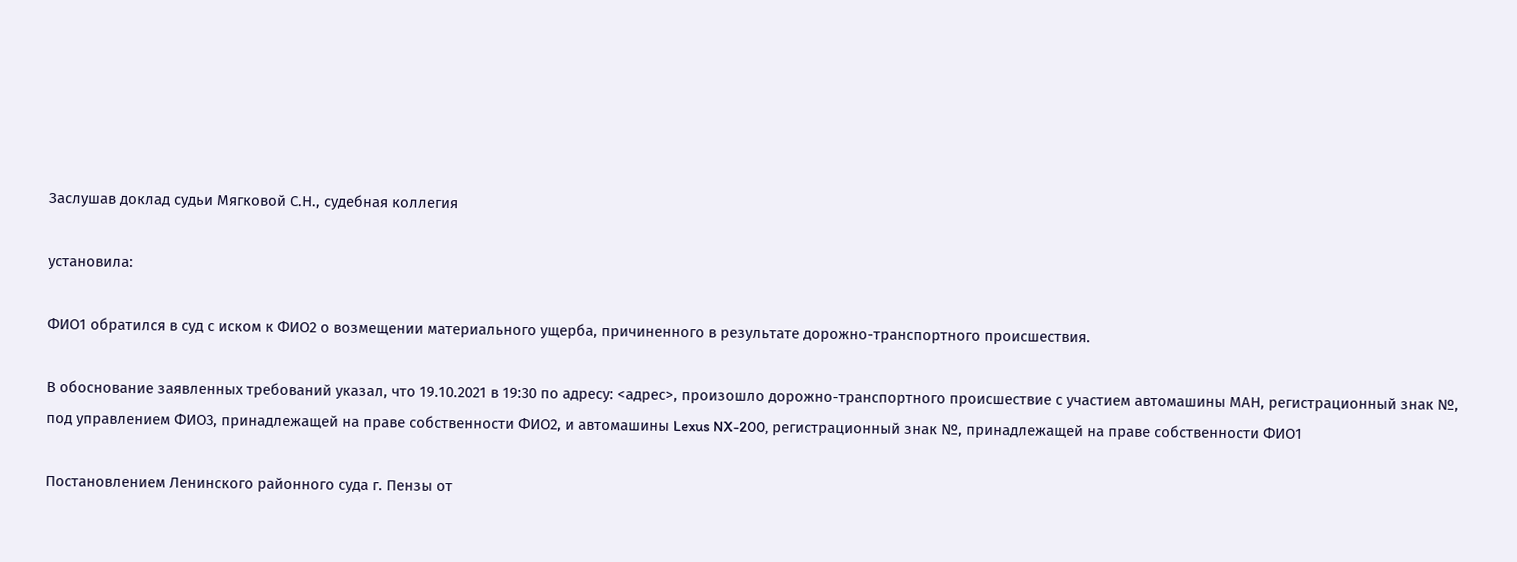Заслушав доклад судьи Мягковой С.Н., судебная коллегия

установила:

ФИО1 обратился в суд с иском к ФИО2 о возмещении материального ущерба, причиненного в результате дорожно-транспортного происшествия.

В обоснование заявленных требований указал, что 19.10.2021 в 19:30 по адресу: <адрес>, произошло дорожно-транспортного происшествие с участием автомашины МАН, регистрационный знак №, под управлением ФИО3, принадлежащей на праве собственности ФИО2, и автомашины Lexus NX-200, регистрационный знак №, принадлежащей на праве собственности ФИО1

Постановлением Ленинского районного суда г. Пензы от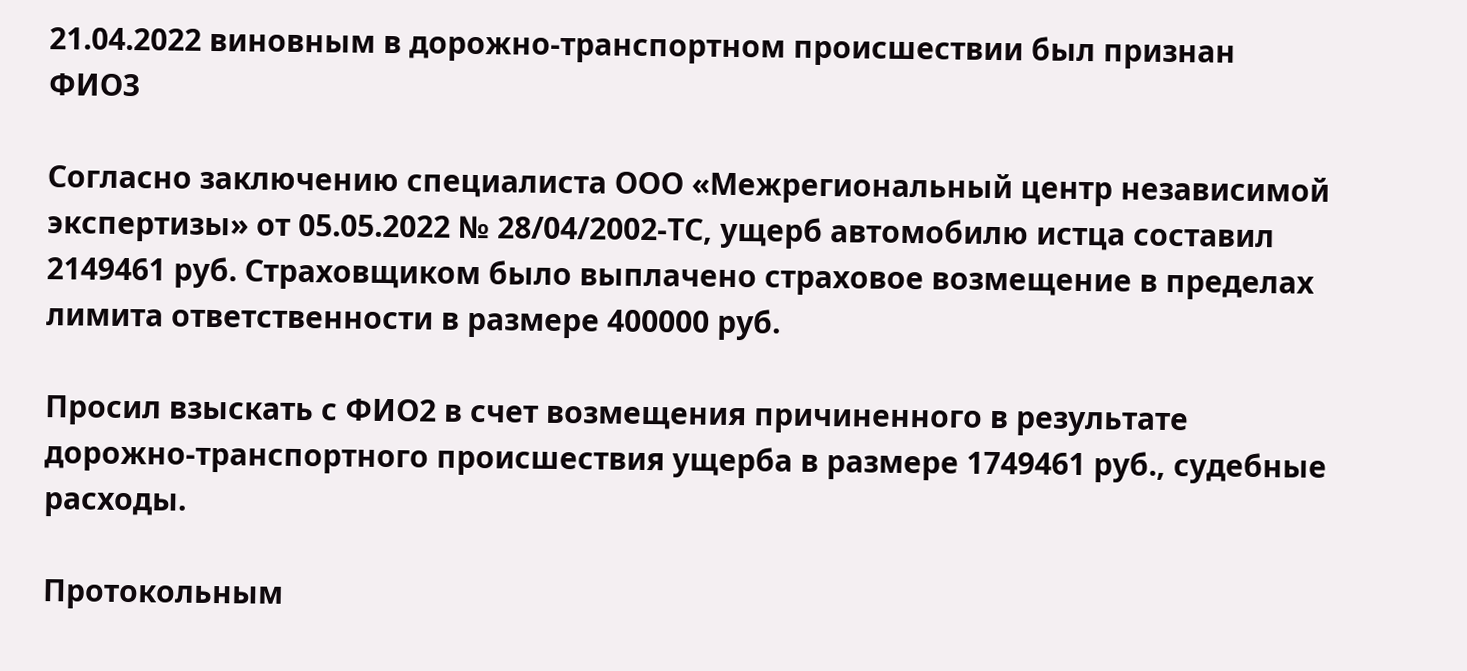21.04.2022 виновным в дорожно-транспортном происшествии был признан ФИО3

Согласно заключению специалиста ООО «Межрегиональный центр независимой экспертизы» от 05.05.2022 № 28/04/2002-ТС, ущерб автомобилю истца составил 2149461 руб. Страховщиком было выплачено страховое возмещение в пределах лимита ответственности в размере 400000 руб.

Просил взыскать с ФИО2 в счет возмещения причиненного в результате дорожно-транспортного происшествия ущерба в размере 1749461 руб., судебные расходы.

Протокольным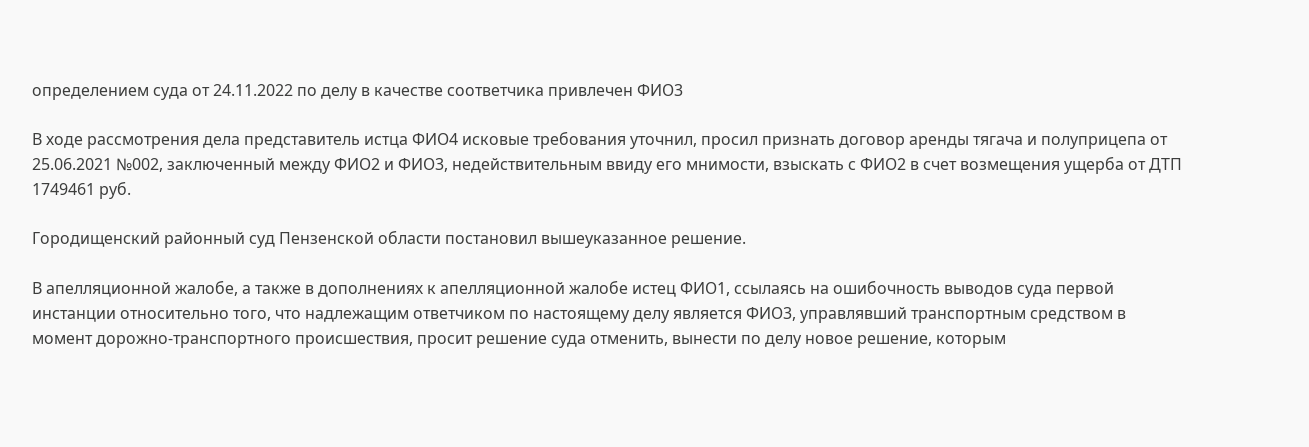определением суда от 24.11.2022 по делу в качестве соответчика привлечен ФИО3

В ходе рассмотрения дела представитель истца ФИО4 исковые требования уточнил, просил признать договор аренды тягача и полуприцепа от 25.06.2021 №002, заключенный между ФИО2 и ФИО3, недействительным ввиду его мнимости, взыскать с ФИО2 в счет возмещения ущерба от ДТП 1749461 руб.

Городищенский районный суд Пензенской области постановил вышеуказанное решение.

В апелляционной жалобе, а также в дополнениях к апелляционной жалобе истец ФИО1, ссылаясь на ошибочность выводов суда первой инстанции относительно того, что надлежащим ответчиком по настоящему делу является ФИО3, управлявший транспортным средством в момент дорожно-транспортного происшествия, просит решение суда отменить, вынести по делу новое решение, которым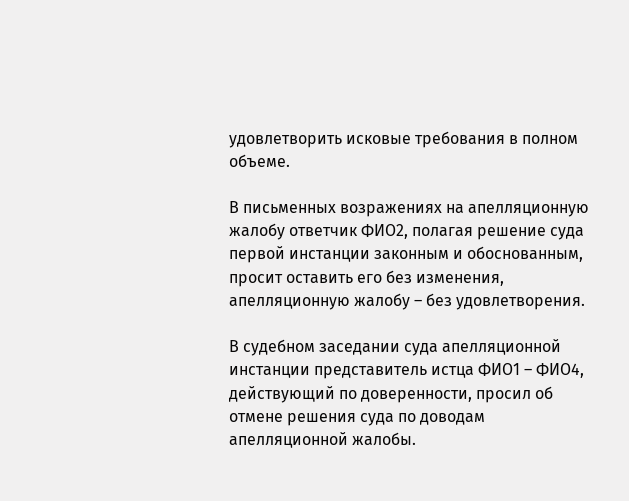удовлетворить исковые требования в полном объеме.

В письменных возражениях на апелляционную жалобу ответчик ФИО2, полагая решение суда первой инстанции законным и обоснованным, просит оставить его без изменения, апелляционную жалобу – без удовлетворения.

В судебном заседании суда апелляционной инстанции представитель истца ФИО1 – ФИО4, действующий по доверенности, просил об отмене решения суда по доводам апелляционной жалобы.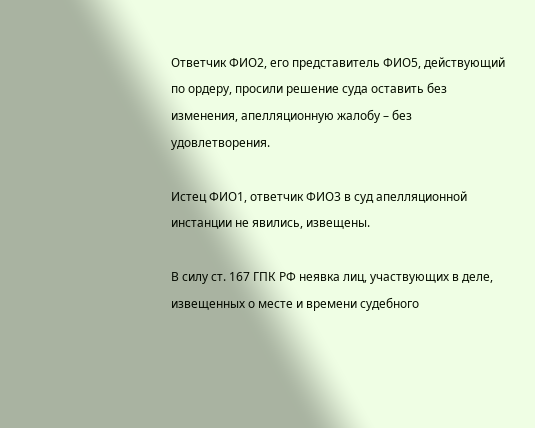Ответчик ФИО2, его представитель ФИО5, действующий по ордеру, просили решение суда оставить без изменения, апелляционную жалобу – без удовлетворения.

Истец ФИО1, ответчик ФИО3 в суд апелляционной инстанции не явились, извещены.

В силу ст. 167 ГПК РФ неявка лиц, участвующих в деле, извещенных о месте и времени судебного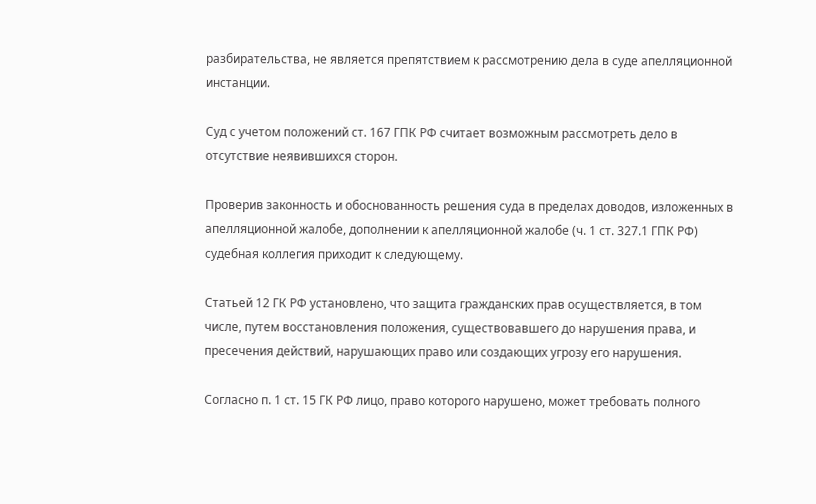разбирательства, не является препятствием к рассмотрению дела в суде апелляционной инстанции.

Суд с учетом положений ст. 167 ГПК РФ считает возможным рассмотреть дело в отсутствие неявившихся сторон.

Проверив законность и обоснованность решения суда в пределах доводов, изложенных в апелляционной жалобе, дополнении к апелляционной жалобе (ч. 1 ст. 327.1 ГПК РФ) судебная коллегия приходит к следующему.

Статьей 12 ГК РФ установлено, что защита гражданских прав осуществляется, в том числе, путем восстановления положения, существовавшего до нарушения права, и пресечения действий, нарушающих право или создающих угрозу его нарушения.

Согласно п. 1 ст. 15 ГК РФ лицо, право которого нарушено, может требовать полного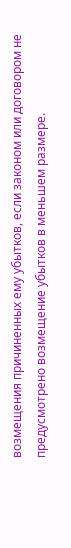возмещения причиненных ему убытков, если законом или договором не предусмотрено возмещение убытков в меньшем размере.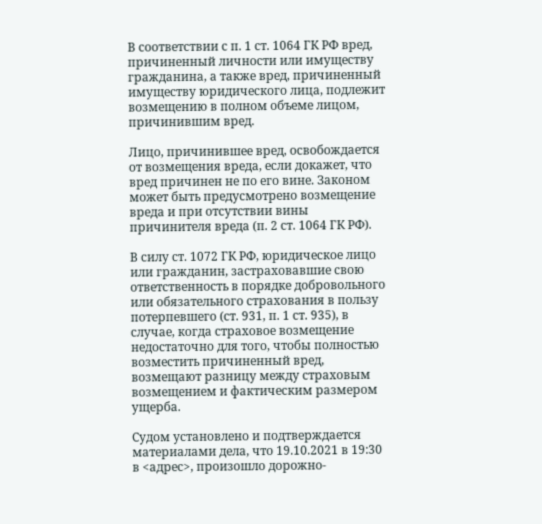В соответствии с п. 1 ст. 1064 ГК РФ вред, причиненный личности или имуществу гражданина, а также вред, причиненный имуществу юридического лица, подлежит возмещению в полном объеме лицом, причинившим вред.

Лицо, причинившее вред, освобождается от возмещения вреда, если докажет, что вред причинен не по его вине. Законом может быть предусмотрено возмещение вреда и при отсутствии вины причинителя вреда (п. 2 ст. 1064 ГК РФ).

В силу ст. 1072 ГК РФ, юридическое лицо или гражданин, застраховавшие свою ответственность в порядке добровольного или обязательного страхования в пользу потерпевшего (ст. 931, п. 1 ст. 935), в случае, когда страховое возмещение недостаточно для того, чтобы полностью возместить причиненный вред, возмещают разницу между страховым возмещением и фактическим размером ущерба.

Судом установлено и подтверждается материалами дела, что 19.10.2021 в 19:30 в <адрес>, произошло дорожно-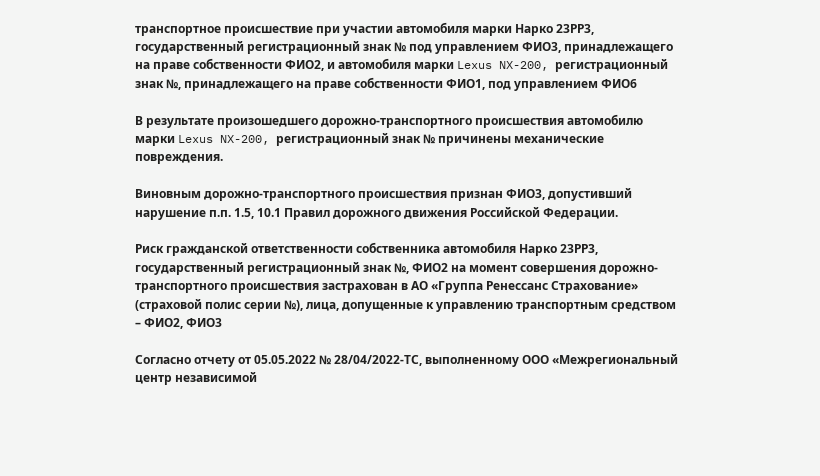транспортное происшествие при участии автомобиля марки Нарко 23РР3, государственный регистрационный знак № под управлением ФИО3, принадлежащего на праве собственности ФИО2, и автомобиля марки Lexus NX-200, регистрационный знак №, принадлежащего на праве собственности ФИО1, под управлением ФИО6

В результате произошедшего дорожно-транспортного происшествия автомобилю марки Lexus NX-200, регистрационный знак № причинены механические повреждения.

Виновным дорожно-транспортного происшествия признан ФИО3, допустивший нарушение п.п. 1.5, 10.1 Правил дорожного движения Российской Федерации.

Риск гражданской ответственности собственника автомобиля Нарко 23РР3, государственный регистрационный знак №, ФИО2 на момент совершения дорожно-транспортного происшествия застрахован в АО «Группа Ренессанс Страхование» (страховой полис серии №), лица, допущенные к управлению транспортным средством – ФИО2, ФИО3

Согласно отчету от 05.05.2022 № 28/04/2022-ТС, выполненному ООО «Межрегиональный центр независимой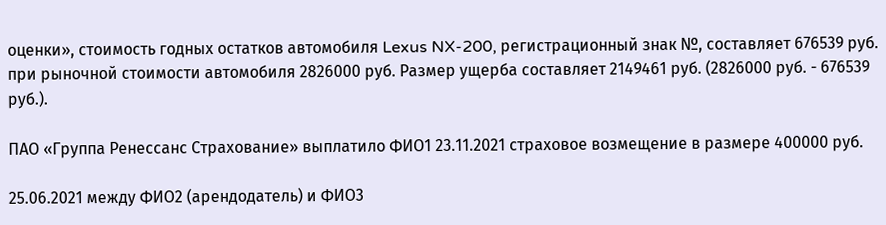оценки», стоимость годных остатков автомобиля Lexus NX-200, регистрационный знак №, составляет 676539 руб. при рыночной стоимости автомобиля 2826000 руб. Размер ущерба составляет 2149461 руб. (2826000 руб. - 676539 руб.).

ПАО «Группа Ренессанс Страхование» выплатило ФИО1 23.11.2021 страховое возмещение в размере 400000 руб.

25.06.2021 между ФИО2 (арендодатель) и ФИО3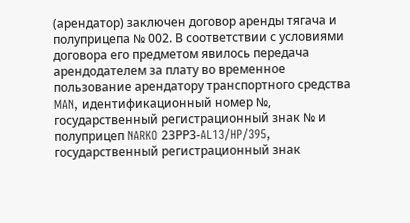(арендатор) заключен договор аренды тягача и полуприцепа № 002. В соответствии с условиями договора его предметом явилось передача арендодателем за плату во временное пользование арендатору транспортного средства MAN, идентификационный номер №, государственный регистрационный знак № и полуприцеп NARKO 23РР3-AL13/HP/395, государственный регистрационный знак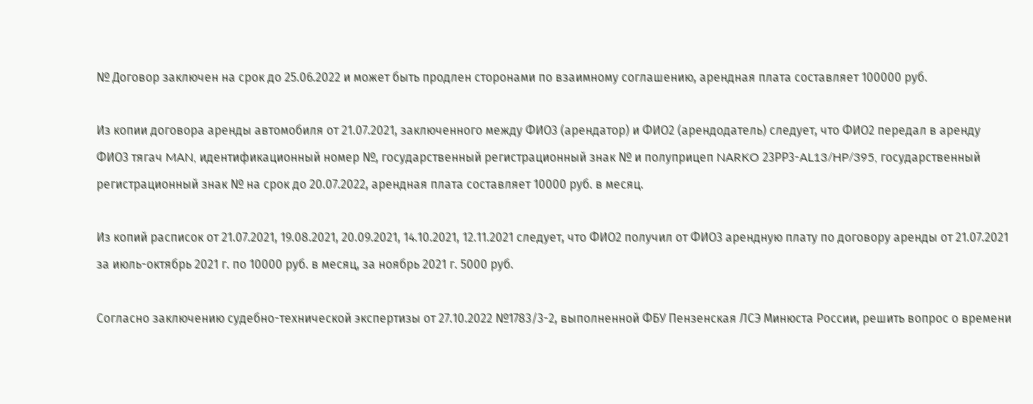№ Договор заключен на срок до 25.06.2022 и может быть продлен сторонами по взаимному соглашению, арендная плата составляет 100000 руб.

Из копии договора аренды автомобиля от 21.07.2021, заключенного между ФИО3 (арендатор) и ФИО2 (арендодатель) следует, что ФИО2 передал в аренду ФИО3 тягач MAN, идентификационный номер №, государственный регистрационный знак № и полуприцеп NARKO 23РР3-AL13/HP/395, государственный регистрационный знак № на срок до 20.07.2022, арендная плата составляет 10000 руб. в месяц.

Из копий расписок от 21.07.2021, 19.08.2021, 20.09.2021, 14.10.2021, 12.11.2021 следует, что ФИО2 получил от ФИО3 арендную плату по договору аренды от 21.07.2021 за июль-октябрь 2021 г. по 10000 руб. в месяц, за ноябрь 2021 г. 5000 руб.

Согласно заключению судебно-технической экспертизы от 27.10.2022 №1783/3-2, выполненной ФБУ Пензенская ЛСЭ Минюста России, решить вопрос о времени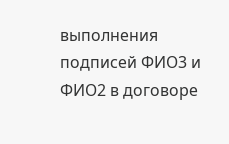выполнения подписей ФИО3 и ФИО2 в договоре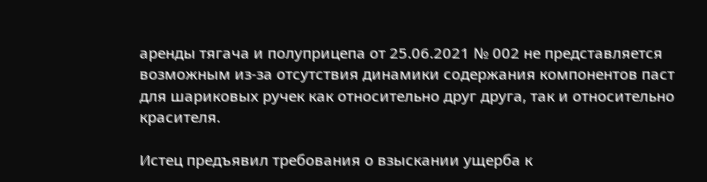аренды тягача и полуприцепа от 25.06.2021 № 002 не представляется возможным из-за отсутствия динамики содержания компонентов паст для шариковых ручек как относительно друг друга, так и относительно красителя.

Истец предъявил требования о взыскании ущерба к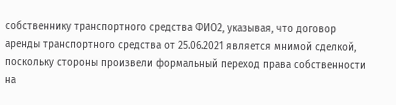собственнику транспортного средства ФИО2, указывая, что договор аренды транспортного средства от 25.06.2021 является мнимой сделкой, поскольку стороны произвели формальный переход права собственности на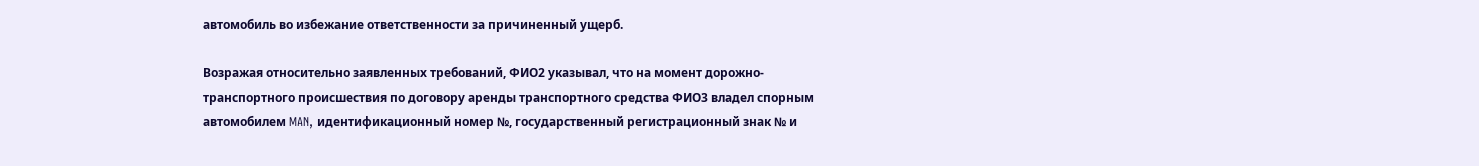автомобиль во избежание ответственности за причиненный ущерб.

Возражая относительно заявленных требований, ФИО2 указывал, что на момент дорожно-транспортного происшествия по договору аренды транспортного средства ФИО3 владел спорным автомобилем MAN, идентификационный номер №, государственный регистрационный знак № и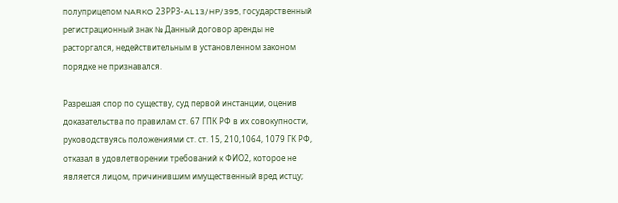полуприцепом NARKO 23РР3-AL13/HP/395, государственный регистрационный знак № Данный договор аренды не расторгался, недействительным в установленном законом порядке не признавался.

Разрешая спор по существу, суд первой инстанции, оценив доказательства по правилам ст. 67 ГПК РФ в их совокупности, руководствуясь положениями ст. ст. 15, 210,1064, 1079 ГК РФ, отказал в удовлетворении требований к ФИО2, которое не является лицом, причинившим имущественный вред истцу;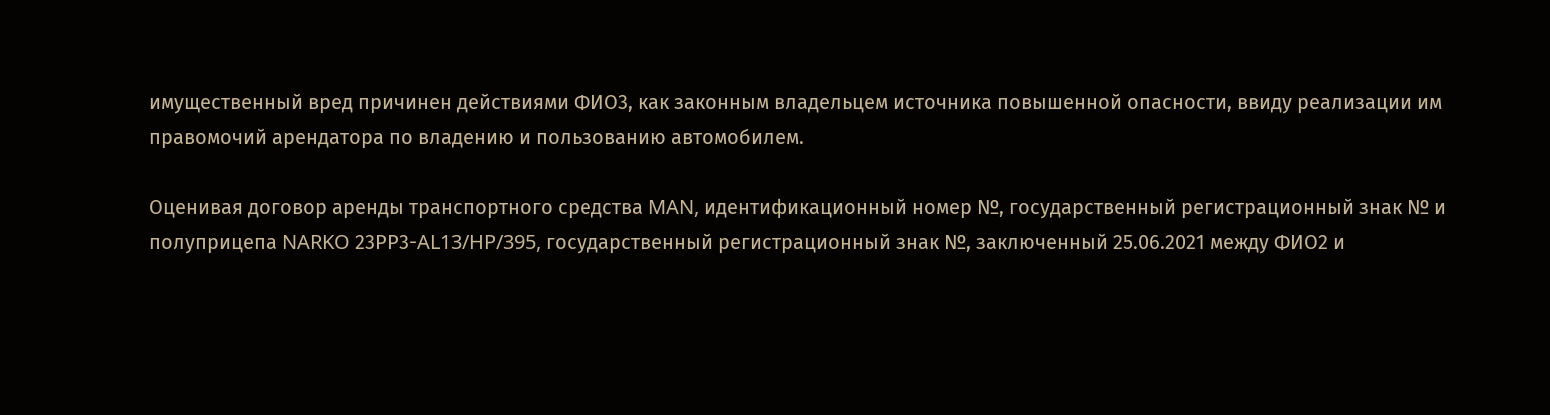имущественный вред причинен действиями ФИО3, как законным владельцем источника повышенной опасности, ввиду реализации им правомочий арендатора по владению и пользованию автомобилем.

Оценивая договор аренды транспортного средства MAN, идентификационный номер №, государственный регистрационный знак № и полуприцепа NARKO 23РР3-AL13/HP/395, государственный регистрационный знак №, заключенный 25.06.2021 между ФИО2 и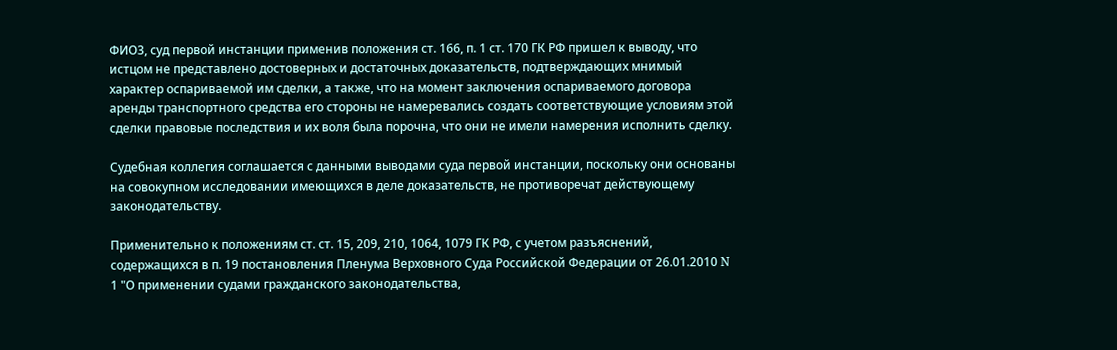ФИО3, суд первой инстанции применив положения ст. 166, п. 1 ст. 170 ГК РФ пришел к выводу, что истцом не представлено достоверных и достаточных доказательств, подтверждающих мнимый характер оспариваемой им сделки, а также, что на момент заключения оспариваемого договора аренды транспортного средства его стороны не намеревались создать соответствующие условиям этой сделки правовые последствия и их воля была порочна, что они не имели намерения исполнить сделку.

Судебная коллегия соглашается с данными выводами суда первой инстанции, поскольку они основаны на совокупном исследовании имеющихся в деле доказательств, не противоречат действующему законодательству.

Применительно к положениям ст. ст. 15, 209, 210, 1064, 1079 ГК РФ, с учетом разъяснений, содержащихся в п. 19 постановления Пленума Верховного Суда Российской Федерации от 26.01.2010 N 1 "О применении судами гражданского законодательства,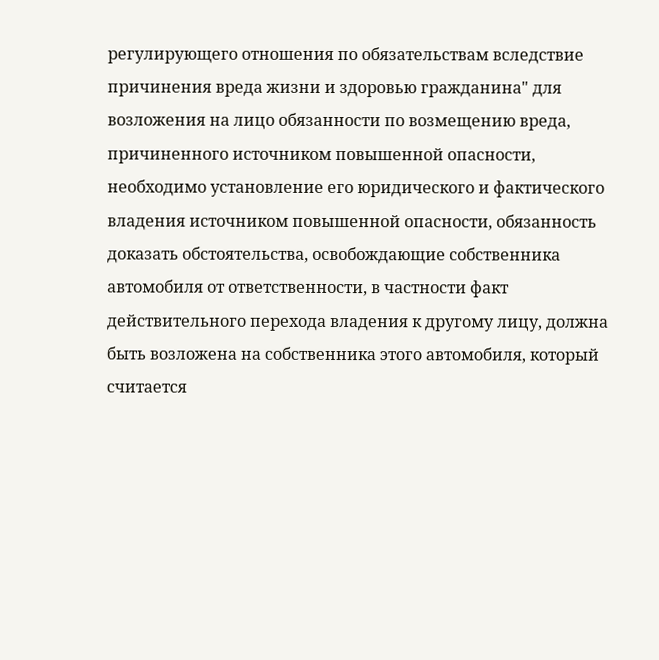регулирующего отношения по обязательствам вследствие причинения вреда жизни и здоровью гражданина" для возложения на лицо обязанности по возмещению вреда, причиненного источником повышенной опасности, необходимо установление его юридического и фактического владения источником повышенной опасности, обязанность доказать обстоятельства, освобождающие собственника автомобиля от ответственности, в частности факт действительного перехода владения к другому лицу, должна быть возложена на собственника этого автомобиля, который считается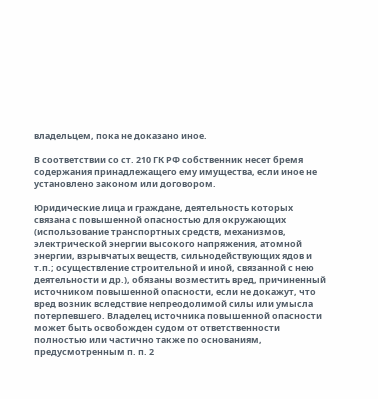владельцем, пока не доказано иное.

В соответствии со ст. 210 ГК РФ собственник несет бремя содержания принадлежащего ему имущества, если иное не установлено законом или договором.

Юридические лица и граждане, деятельность которых связана с повышенной опасностью для окружающих (использование транспортных средств, механизмов, электрической энергии высокого напряжения, атомной энергии, взрывчатых веществ, сильнодействующих ядов и т.п.; осуществление строительной и иной, связанной с нею деятельности и др.), обязаны возместить вред, причиненный источником повышенной опасности, если не докажут, что вред возник вследствие непреодолимой силы или умысла потерпевшего. Владелец источника повышенной опасности может быть освобожден судом от ответственности полностью или частично также по основаниям, предусмотренным п. п. 2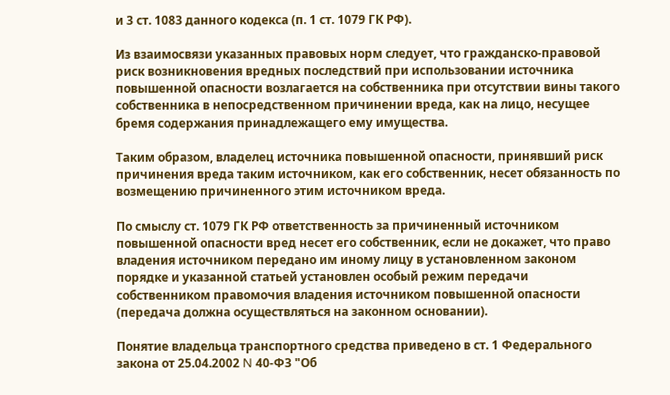и 3 ст. 1083 данного кодекса (п. 1 ст. 1079 ГК РФ).

Из взаимосвязи указанных правовых норм следует, что гражданско-правовой риск возникновения вредных последствий при использовании источника повышенной опасности возлагается на собственника при отсутствии вины такого собственника в непосредственном причинении вреда, как на лицо, несущее бремя содержания принадлежащего ему имущества.

Таким образом, владелец источника повышенной опасности, принявший риск причинения вреда таким источником, как его собственник, несет обязанность по возмещению причиненного этим источником вреда.

По смыслу ст. 1079 ГК РФ ответственность за причиненный источником повышенной опасности вред несет его собственник, если не докажет, что право владения источником передано им иному лицу в установленном законом порядке и указанной статьей установлен особый режим передачи собственником правомочия владения источником повышенной опасности (передача должна осуществляться на законном основании).

Понятие владельца транспортного средства приведено в ст. 1 Федерального закона от 25.04.2002 N 40-ФЗ "Об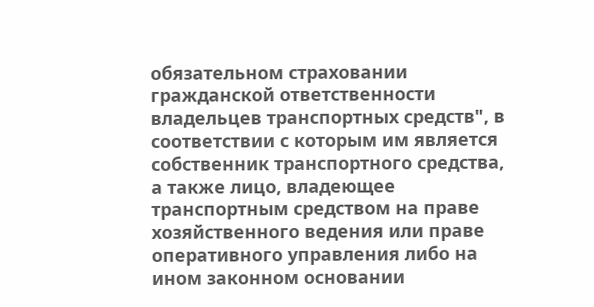обязательном страховании гражданской ответственности владельцев транспортных средств", в соответствии с которым им является собственник транспортного средства, а также лицо, владеющее транспортным средством на праве хозяйственного ведения или праве оперативного управления либо на ином законном основании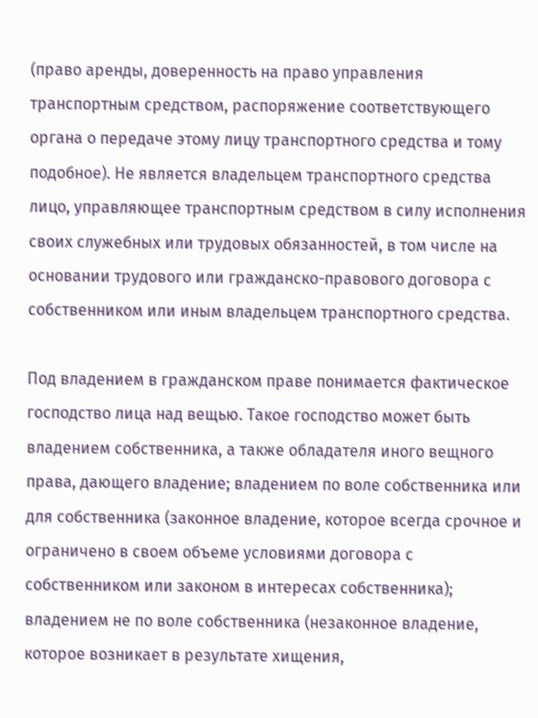(право аренды, доверенность на право управления транспортным средством, распоряжение соответствующего органа о передаче этому лицу транспортного средства и тому подобное). Не является владельцем транспортного средства лицо, управляющее транспортным средством в силу исполнения своих служебных или трудовых обязанностей, в том числе на основании трудового или гражданско-правового договора с собственником или иным владельцем транспортного средства.

Под владением в гражданском праве понимается фактическое господство лица над вещью. Такое господство может быть владением собственника, а также обладателя иного вещного права, дающего владение; владением по воле собственника или для собственника (законное владение, которое всегда срочное и ограничено в своем объеме условиями договора с собственником или законом в интересах собственника); владением не по воле собственника (незаконное владение, которое возникает в результате хищения,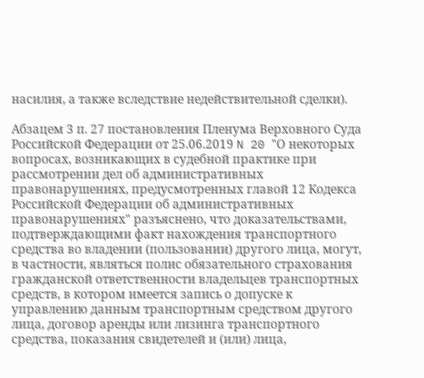насилия, а также вследствие недействительной сделки).

Абзацем 3 п. 27 постановления Пленума Верховного Суда Российской Федерации от 25.06.2019 N 20 "О некоторых вопросах, возникающих в судебной практике при рассмотрении дел об административных правонарушениях, предусмотренных главой 12 Кодекса Российской Федерации об административных правонарушениях" разъяснено, что доказательствами, подтверждающими факт нахождения транспортного средства во владении (пользовании) другого лица, могут, в частности, являться полис обязательного страхования гражданской ответственности владельцев транспортных средств, в котором имеется запись о допуске к управлению данным транспортным средством другого лица, договор аренды или лизинга транспортного средства, показания свидетелей и (или) лица,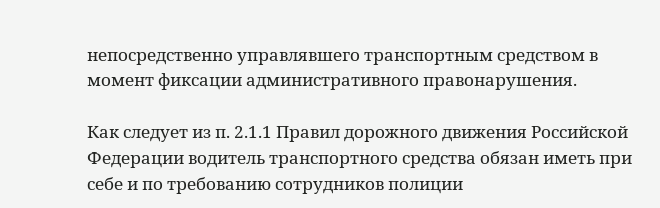непосредственно управлявшего транспортным средством в момент фиксации административного правонарушения.

Как следует из п. 2.1.1 Правил дорожного движения Российской Федерации водитель транспортного средства обязан иметь при себе и по требованию сотрудников полиции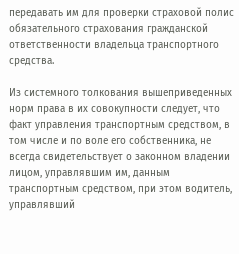передавать им для проверки страховой полис обязательного страхования гражданской ответственности владельца транспортного средства.

Из системного толкования вышеприведенных норм права в их совокупности следует, что факт управления транспортным средством, в том числе и по воле его собственника, не всегда свидетельствует о законном владении лицом, управлявшим им, данным транспортным средством, при этом водитель, управлявший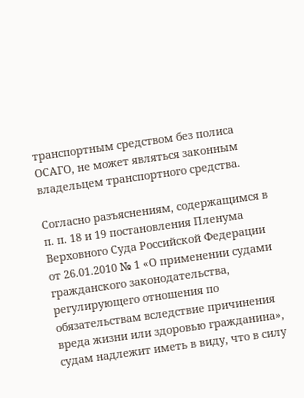транспортным средством без полиса ОСАГО, не может являться законным владельцем транспортного средства.

Согласно разъяснениям, содержащимся в п. п. 18 и 19 постановления Пленума Верховного Суда Российской Федерации от 26.01.2010 № 1 «О применении судами гражданского законодательства, регулирующего отношения по обязательствам вследствие причинения вреда жизни или здоровью гражданина», судам надлежит иметь в виду, что в силу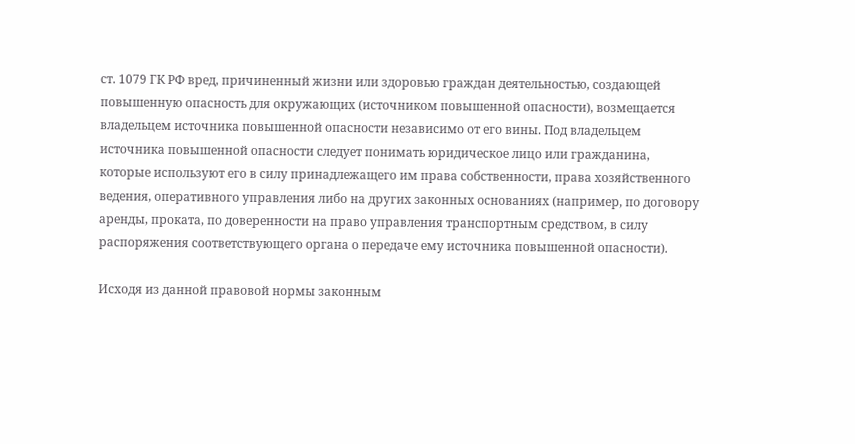ст. 1079 ГК РФ вред, причиненный жизни или здоровью граждан деятельностью, создающей повышенную опасность для окружающих (источником повышенной опасности), возмещается владельцем источника повышенной опасности независимо от его вины. Под владельцем источника повышенной опасности следует понимать юридическое лицо или гражданина, которые используют его в силу принадлежащего им права собственности, права хозяйственного ведения, оперативного управления либо на других законных основаниях (например, по договору аренды, проката, по доверенности на право управления транспортным средством, в силу распоряжения соответствующего органа о передаче ему источника повышенной опасности).

Исходя из данной правовой нормы законным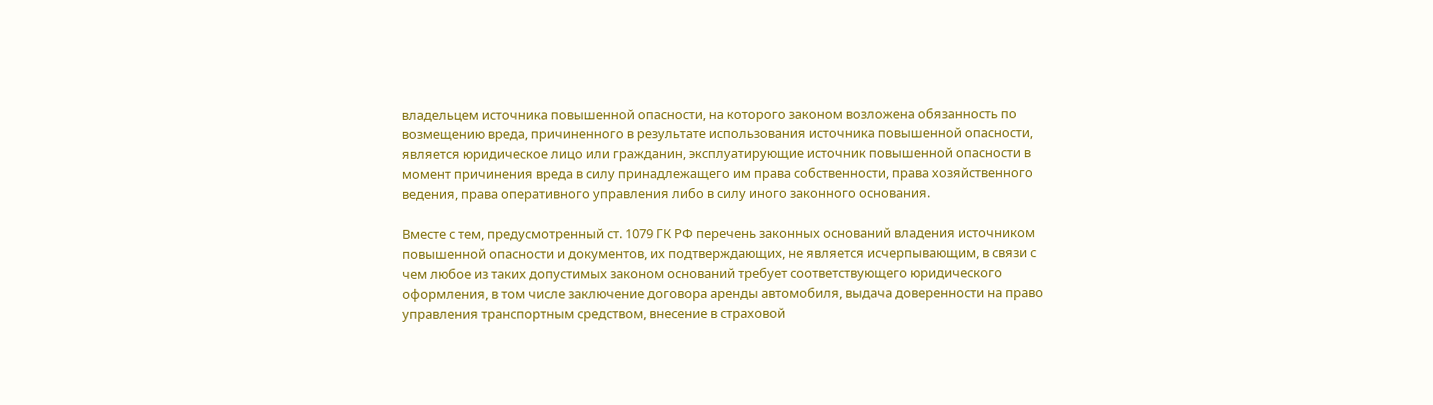владельцем источника повышенной опасности, на которого законом возложена обязанность по возмещению вреда, причиненного в результате использования источника повышенной опасности, является юридическое лицо или гражданин, эксплуатирующие источник повышенной опасности в момент причинения вреда в силу принадлежащего им права собственности, права хозяйственного ведения, права оперативного управления либо в силу иного законного основания.

Вместе с тем, предусмотренный ст. 1079 ГК РФ перечень законных оснований владения источником повышенной опасности и документов, их подтверждающих, не является исчерпывающим, в связи с чем любое из таких допустимых законом оснований требует соответствующего юридического оформления, в том числе заключение договора аренды автомобиля, выдача доверенности на право управления транспортным средством, внесение в страховой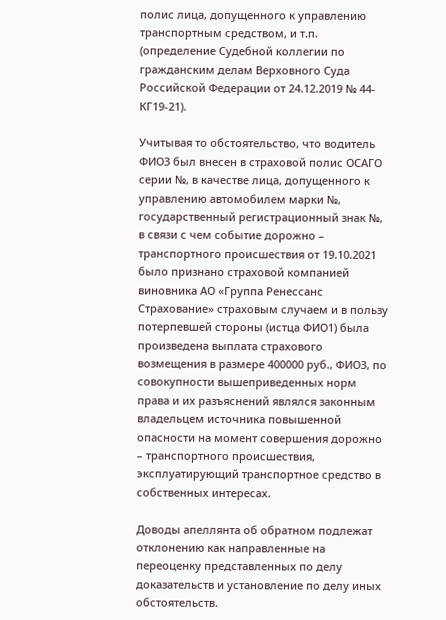полис лица, допущенного к управлению транспортным средством, и т.п. (определение Судебной коллегии по гражданским делам Верховного Суда Российской Федерации от 24.12.2019 № 44-КГ19-21).

Учитывая то обстоятельство, что водитель ФИО3 был внесен в страховой полис ОСАГО серии №, в качестве лица, допущенного к управлению автомобилем марки №, государственный регистрационный знак №, в связи с чем событие дорожно – транспортного происшествия от 19.10.2021 было признано страховой компанией виновника АО «Группа Ренессанс Страхование» страховым случаем и в пользу потерпевшей стороны (истца ФИО1) была произведена выплата страхового возмещения в размере 400000 руб., ФИО3, по совокупности вышеприведенных норм права и их разъяснений являлся законным владельцем источника повышенной опасности на момент совершения дорожно – транспортного происшествия, эксплуатирующий транспортное средство в собственных интересах.

Доводы апеллянта об обратном подлежат отклонению как направленные на переоценку представленных по делу доказательств и установление по делу иных обстоятельств.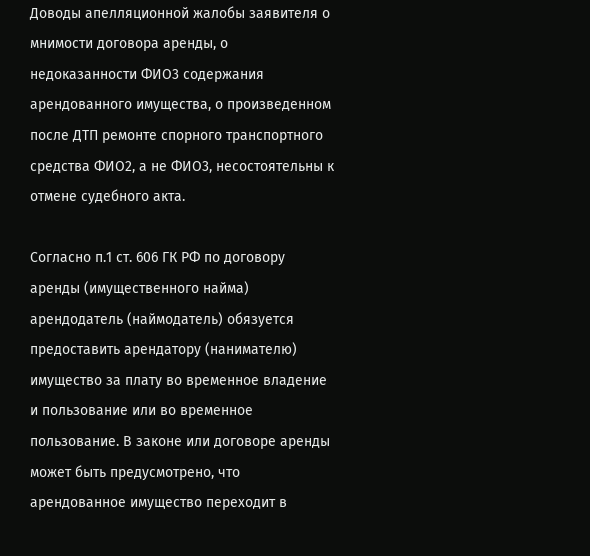Доводы апелляционной жалобы заявителя о мнимости договора аренды, о недоказанности ФИО3 содержания арендованного имущества, о произведенном после ДТП ремонте спорного транспортного средства ФИО2, а не ФИО3, несостоятельны к отмене судебного акта.

Согласно п.1 ст. 606 ГК РФ по договору аренды (имущественного найма) арендодатель (наймодатель) обязуется предоставить арендатору (нанимателю) имущество за плату во временное владение и пользование или во временное пользование. В законе или договоре аренды может быть предусмотрено, что арендованное имущество переходит в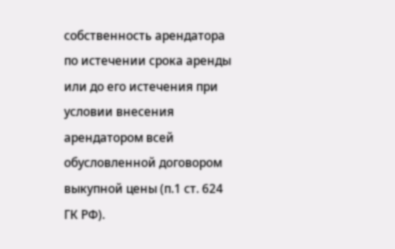собственность арендатора по истечении срока аренды или до его истечения при условии внесения арендатором всей обусловленной договором выкупной цены (п.1 ст. 624 ГК РФ).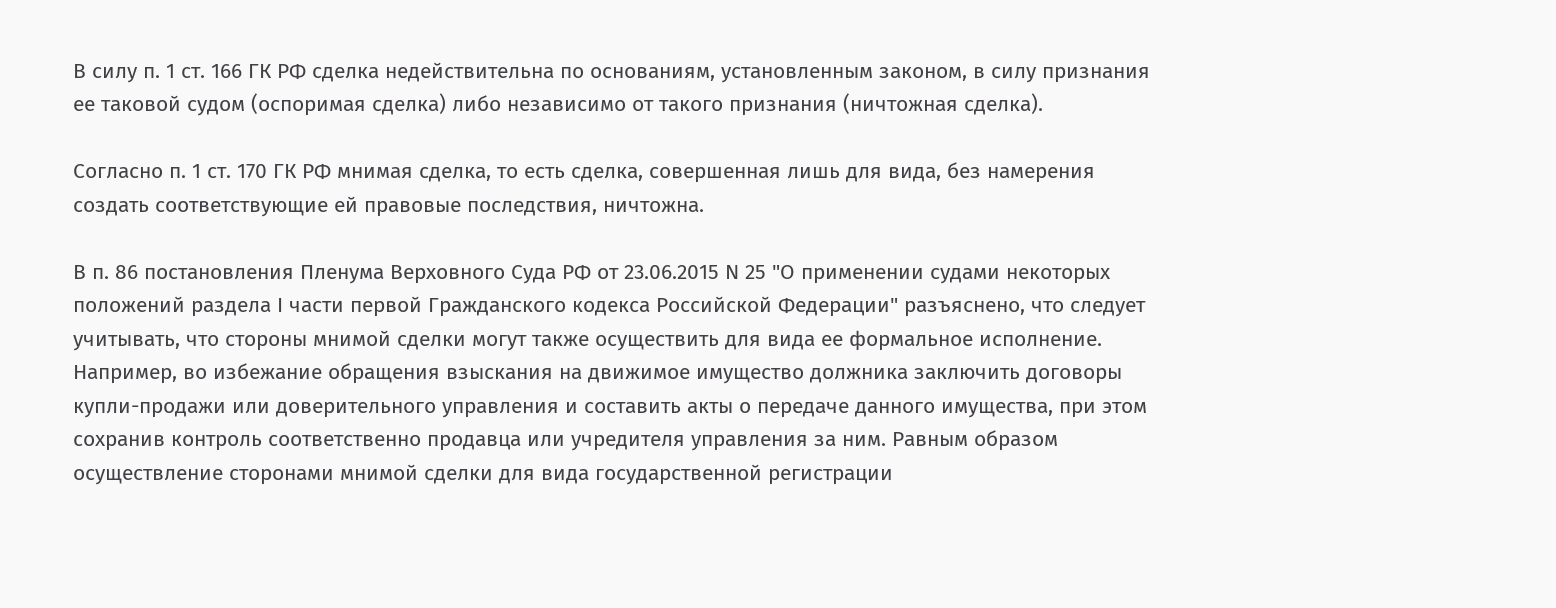В силу п. 1 ст. 166 ГК РФ сделка недействительна по основаниям, установленным законом, в силу признания ее таковой судом (оспоримая сделка) либо независимо от такого признания (ничтожная сделка).

Согласно п. 1 ст. 170 ГК РФ мнимая сделка, то есть сделка, совершенная лишь для вида, без намерения создать соответствующие ей правовые последствия, ничтожна.

В п. 86 постановления Пленума Верховного Суда РФ от 23.06.2015 N 25 "О применении судами некоторых положений раздела I части первой Гражданского кодекса Российской Федерации" разъяснено, что следует учитывать, что стороны мнимой сделки могут также осуществить для вида ее формальное исполнение. Например, во избежание обращения взыскания на движимое имущество должника заключить договоры купли-продажи или доверительного управления и составить акты о передаче данного имущества, при этом сохранив контроль соответственно продавца или учредителя управления за ним. Равным образом осуществление сторонами мнимой сделки для вида государственной регистрации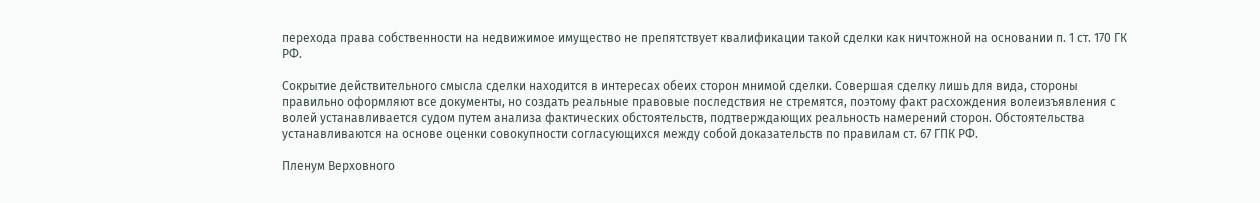перехода права собственности на недвижимое имущество не препятствует квалификации такой сделки как ничтожной на основании п. 1 ст. 170 ГК РФ.

Сокрытие действительного смысла сделки находится в интересах обеих сторон мнимой сделки. Совершая сделку лишь для вида, стороны правильно оформляют все документы, но создать реальные правовые последствия не стремятся, поэтому факт расхождения волеизъявления с волей устанавливается судом путем анализа фактических обстоятельств, подтверждающих реальность намерений сторон. Обстоятельства устанавливаются на основе оценки совокупности согласующихся между собой доказательств по правилам ст. 67 ГПК РФ.

Пленум Верховного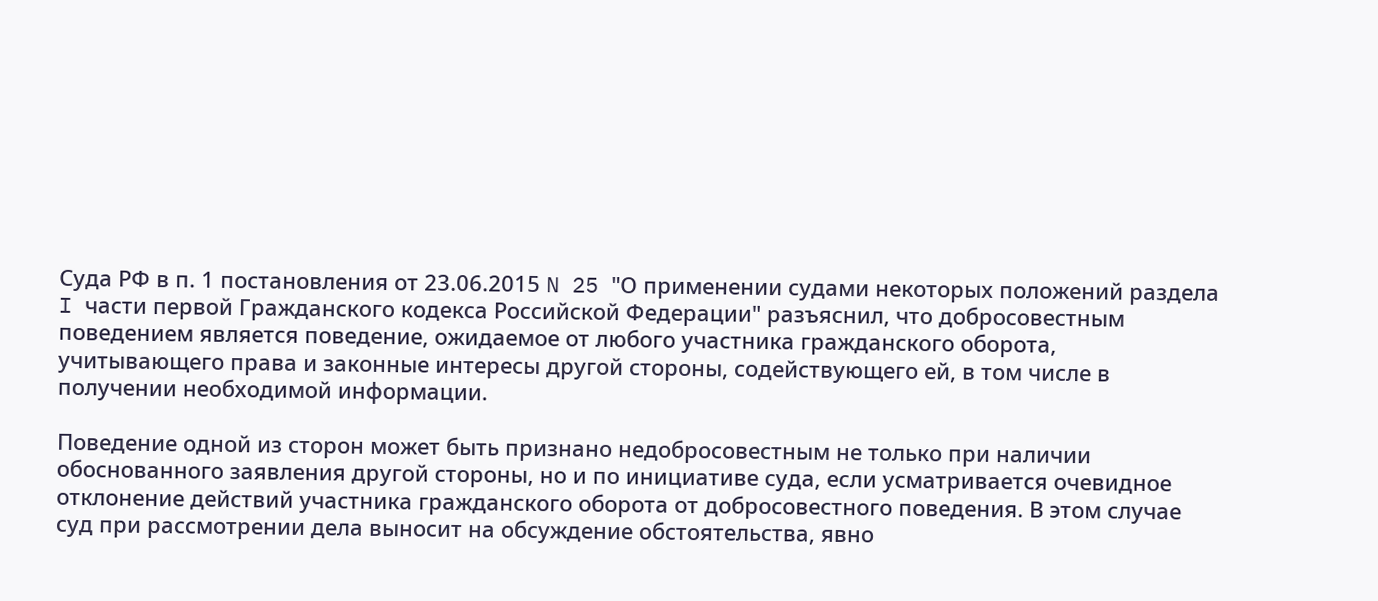Суда РФ в п. 1 постановления от 23.06.2015 N 25 "О применении судами некоторых положений раздела I части первой Гражданского кодекса Российской Федерации" разъяснил, что добросовестным поведением является поведение, ожидаемое от любого участника гражданского оборота, учитывающего права и законные интересы другой стороны, содействующего ей, в том числе в получении необходимой информации.

Поведение одной из сторон может быть признано недобросовестным не только при наличии обоснованного заявления другой стороны, но и по инициативе суда, если усматривается очевидное отклонение действий участника гражданского оборота от добросовестного поведения. В этом случае суд при рассмотрении дела выносит на обсуждение обстоятельства, явно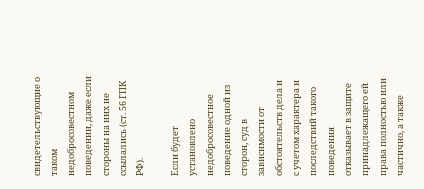свидетельствующие о таком недобросовестном поведении, даже если стороны на них не ссылались (ст. 56 ГПК РФ).

Если будет установлено недобросовестное поведение одной из сторон, суд в зависимости от обстоятельств дела и с учетом характера и последствий такого поведения отказывает в защите принадлежащего ей права полностью или частично, а также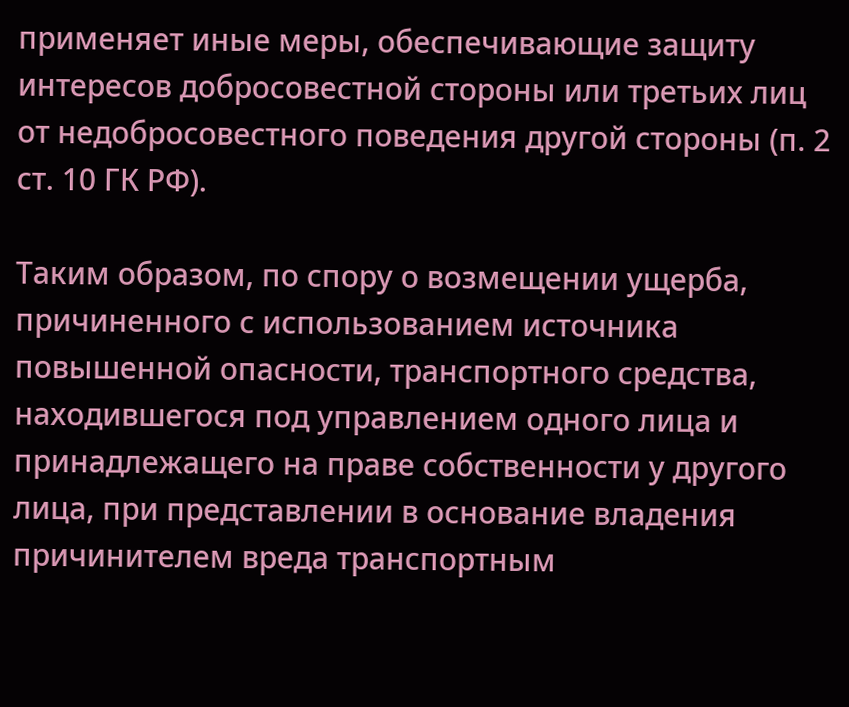применяет иные меры, обеспечивающие защиту интересов добросовестной стороны или третьих лиц от недобросовестного поведения другой стороны (п. 2 ст. 10 ГК РФ).

Таким образом, по спору о возмещении ущерба, причиненного с использованием источника повышенной опасности, транспортного средства, находившегося под управлением одного лица и принадлежащего на праве собственности у другого лица, при представлении в основание владения причинителем вреда транспортным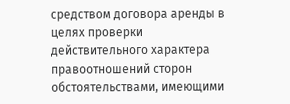средством договора аренды в целях проверки действительного характера правоотношений сторон обстоятельствами, имеющими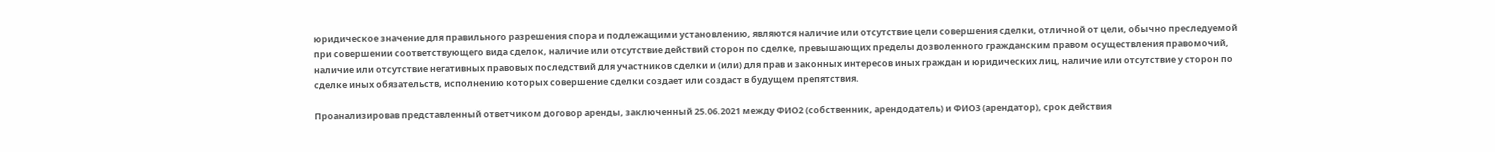юридическое значение для правильного разрешения спора и подлежащими установлению, являются наличие или отсутствие цели совершения сделки, отличной от цели, обычно преследуемой при совершении соответствующего вида сделок, наличие или отсутствие действий сторон по сделке, превышающих пределы дозволенного гражданским правом осуществления правомочий, наличие или отсутствие негативных правовых последствий для участников сделки и (или) для прав и законных интересов иных граждан и юридических лиц, наличие или отсутствие у сторон по сделке иных обязательств, исполнению которых совершение сделки создает или создаст в будущем препятствия.

Проанализировав представленный ответчиком договор аренды, заключенный 25.06.2021 между ФИО2 (собственник, арендодатель) и ФИО3 (арендатор), срок действия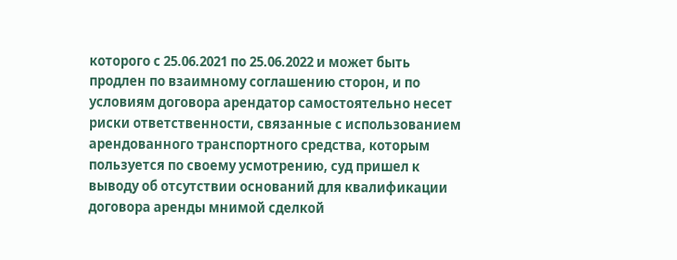которого с 25.06.2021 по 25.06.2022 и может быть продлен по взаимному соглашению сторон, и по условиям договора арендатор самостоятельно несет риски ответственности, связанные с использованием арендованного транспортного средства, которым пользуется по своему усмотрению, суд пришел к выводу об отсутствии оснований для квалификации договора аренды мнимой сделкой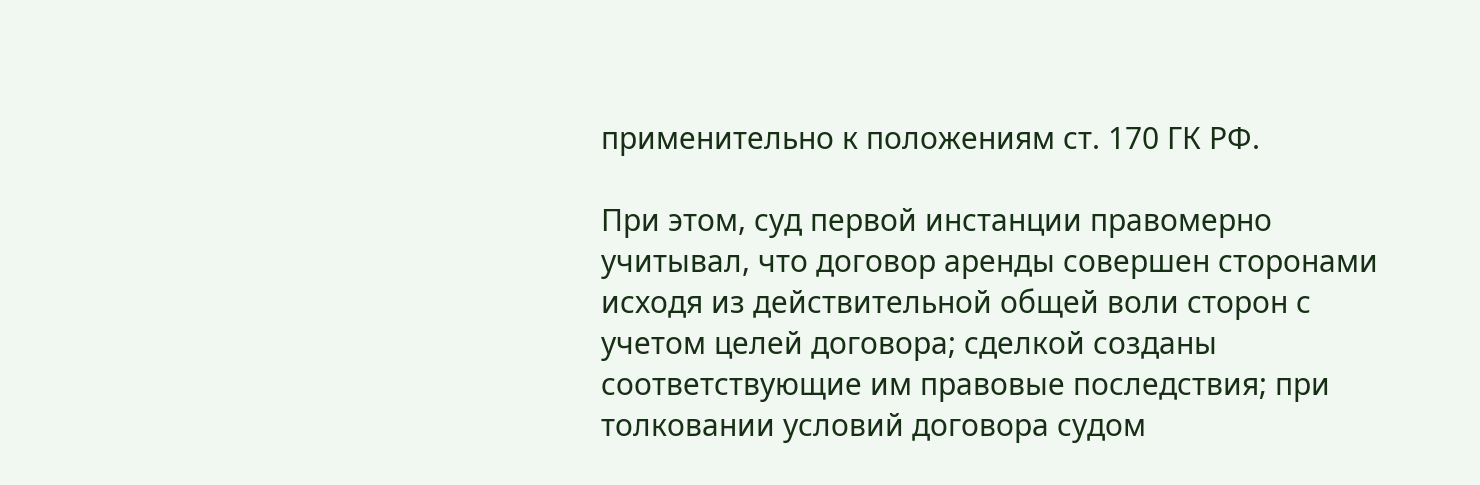применительно к положениям ст. 170 ГК РФ.

При этом, суд первой инстанции правомерно учитывал, что договор аренды совершен сторонами исходя из действительной общей воли сторон с учетом целей договора; сделкой созданы соответствующие им правовые последствия; при толковании условий договора судом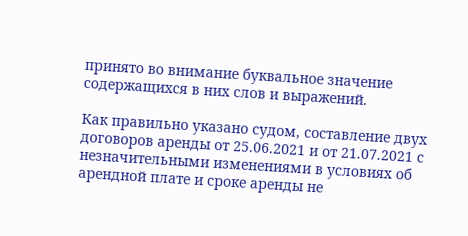принято во внимание буквальное значение содержащихся в них слов и выражений.

Как правильно указано судом, составление двух договоров аренды от 25.06.2021 и от 21.07.2021 с незначительными изменениями в условиях об арендной плате и сроке аренды не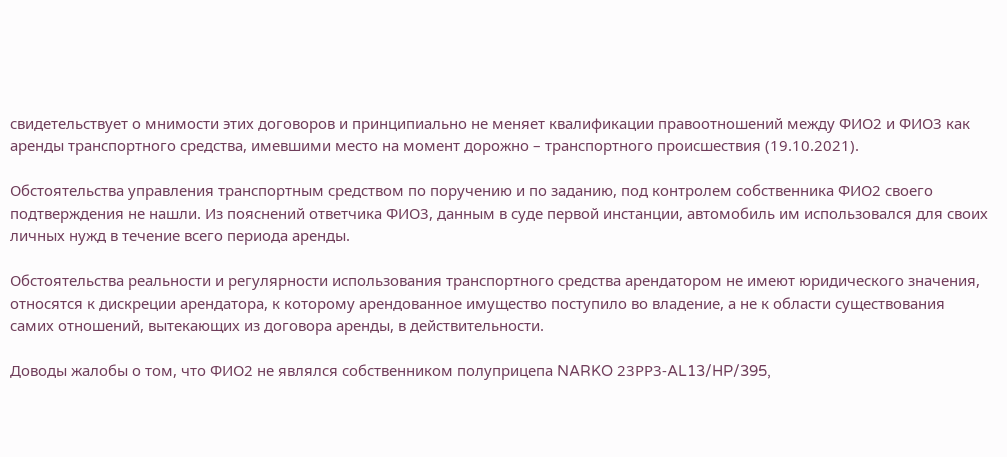свидетельствует о мнимости этих договоров и принципиально не меняет квалификации правоотношений между ФИО2 и ФИО3 как аренды транспортного средства, имевшими место на момент дорожно – транспортного происшествия (19.10.2021).

Обстоятельства управления транспортным средством по поручению и по заданию, под контролем собственника ФИО2 своего подтверждения не нашли. Из пояснений ответчика ФИО3, данным в суде первой инстанции, автомобиль им использовался для своих личных нужд в течение всего периода аренды.

Обстоятельства реальности и регулярности использования транспортного средства арендатором не имеют юридического значения, относятся к дискреции арендатора, к которому арендованное имущество поступило во владение, а не к области существования самих отношений, вытекающих из договора аренды, в действительности.

Доводы жалобы о том, что ФИО2 не являлся собственником полуприцепа NARKO 23РР3-AL13/HP/395,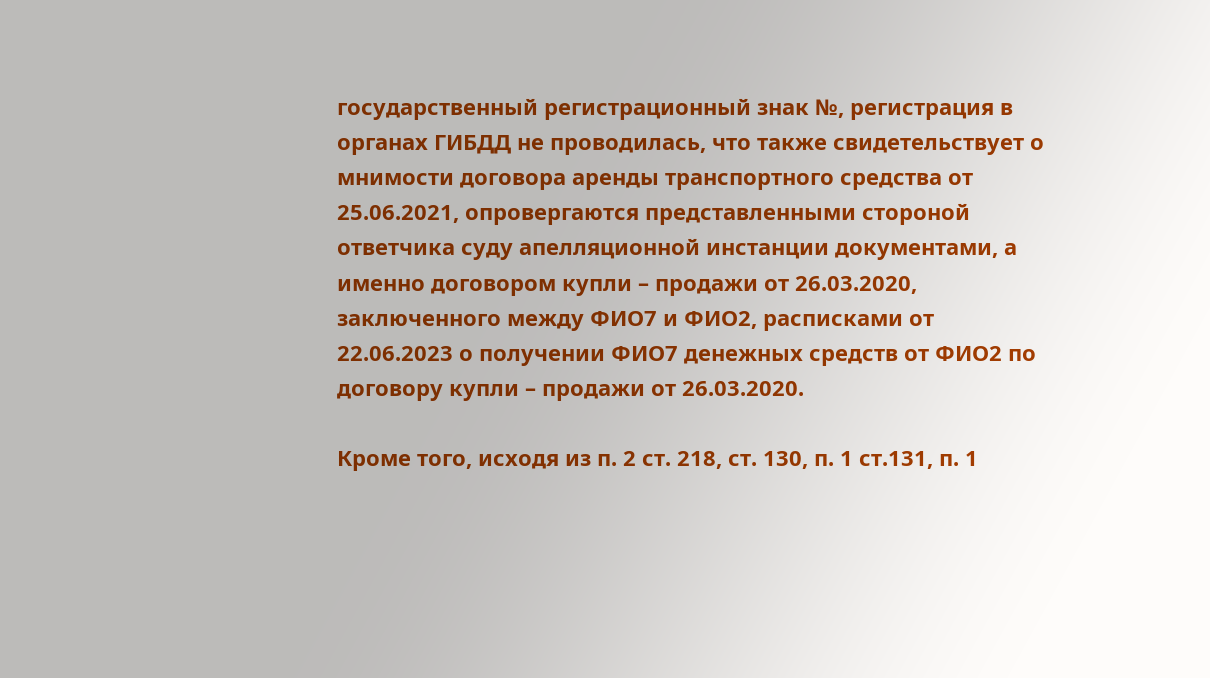государственный регистрационный знак №, регистрация в органах ГИБДД не проводилась, что также свидетельствует о мнимости договора аренды транспортного средства от 25.06.2021, опровергаются представленными стороной ответчика суду апелляционной инстанции документами, а именно договором купли – продажи от 26.03.2020, заключенного между ФИО7 и ФИО2, расписками от 22.06.2023 о получении ФИО7 денежных средств от ФИО2 по договору купли – продажи от 26.03.2020.

Кроме того, исходя из п. 2 ст. 218, ст. 130, п. 1 ст.131, п. 1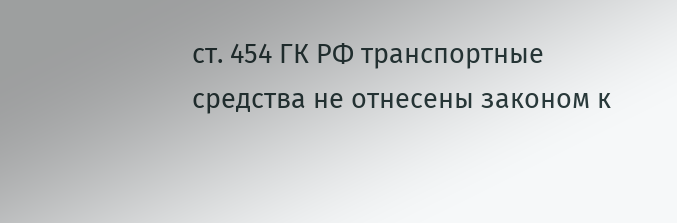ст. 454 ГК РФ транспортные средства не отнесены законом к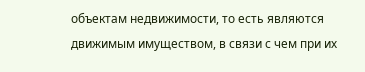объектам недвижимости, то есть являются движимым имуществом, в связи с чем при их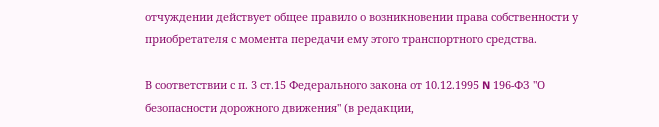отчуждении действует общее правило о возникновении права собственности у приобретателя с момента передачи ему этого транспортного средства.

В соответствии с п. 3 ст.15 Федерального закона от 10.12.1995 N 196-ФЗ "О безопасности дорожного движения" (в редакции,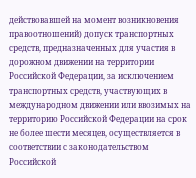действовавшей на момент возникновения правоотношений) допуск транспортных средств, предназначенных для участия в дорожном движении на территории Российской Федерации, за исключением транспортных средств, участвующих в международном движении или ввозимых на территорию Российской Федерации на срок не более шести месяцев, осуществляется в соответствии с законодательством Российской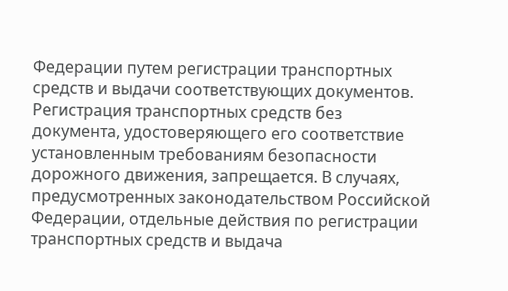Федерации путем регистрации транспортных средств и выдачи соответствующих документов. Регистрация транспортных средств без документа, удостоверяющего его соответствие установленным требованиям безопасности дорожного движения, запрещается. В случаях, предусмотренных законодательством Российской Федерации, отдельные действия по регистрации транспортных средств и выдача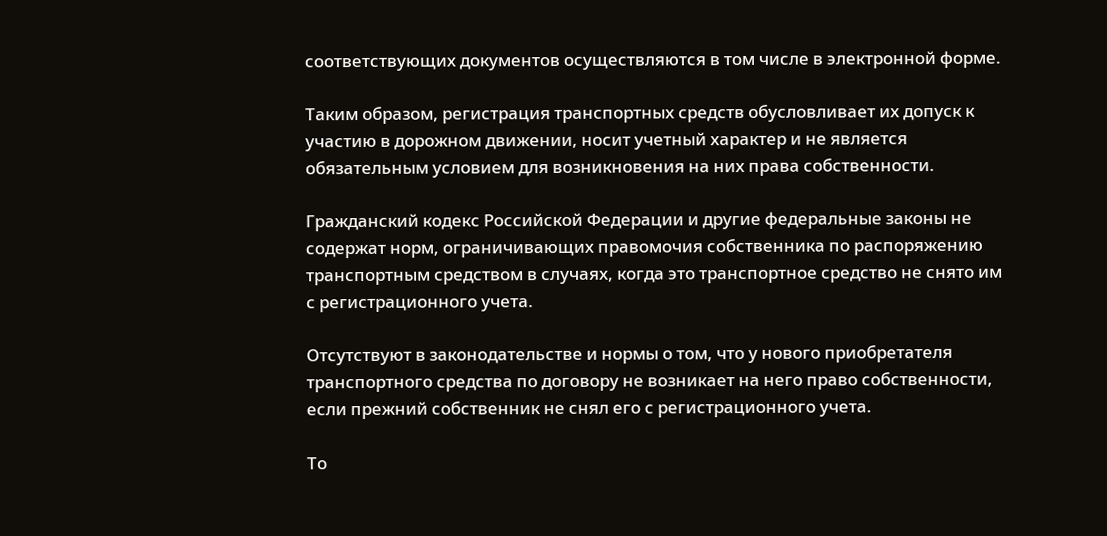соответствующих документов осуществляются в том числе в электронной форме.

Таким образом, регистрация транспортных средств обусловливает их допуск к участию в дорожном движении, носит учетный характер и не является обязательным условием для возникновения на них права собственности.

Гражданский кодекс Российской Федерации и другие федеральные законы не содержат норм, ограничивающих правомочия собственника по распоряжению транспортным средством в случаях, когда это транспортное средство не снято им с регистрационного учета.

Отсутствуют в законодательстве и нормы о том, что у нового приобретателя транспортного средства по договору не возникает на него право собственности, если прежний собственник не снял его с регистрационного учета.

То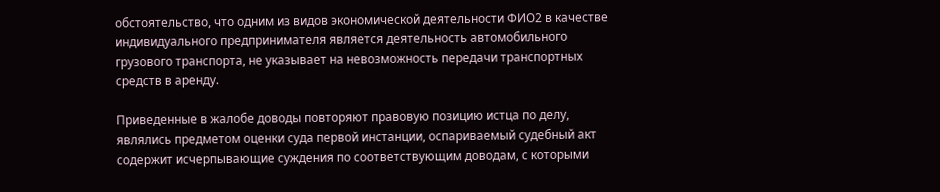обстоятельство, что одним из видов экономической деятельности ФИО2 в качестве индивидуального предпринимателя является деятельность автомобильного грузового транспорта, не указывает на невозможность передачи транспортных средств в аренду.

Приведенные в жалобе доводы повторяют правовую позицию истца по делу, являлись предметом оценки суда первой инстанции, оспариваемый судебный акт содержит исчерпывающие суждения по соответствующим доводам, с которыми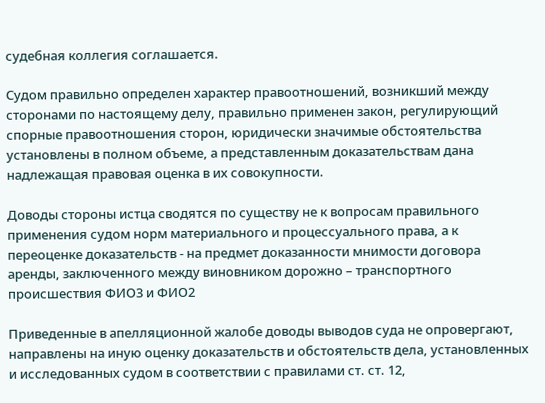судебная коллегия соглашается.

Судом правильно определен характер правоотношений, возникший между сторонами по настоящему делу, правильно применен закон, регулирующий спорные правоотношения сторон, юридически значимые обстоятельства установлены в полном объеме, а представленным доказательствам дана надлежащая правовая оценка в их совокупности.

Доводы стороны истца сводятся по существу не к вопросам правильного применения судом норм материального и процессуального права, а к переоценке доказательств - на предмет доказанности мнимости договора аренды, заключенного между виновником дорожно – транспортного происшествия ФИО3 и ФИО2

Приведенные в апелляционной жалобе доводы выводов суда не опровергают, направлены на иную оценку доказательств и обстоятельств дела, установленных и исследованных судом в соответствии с правилами ст. ст. 12,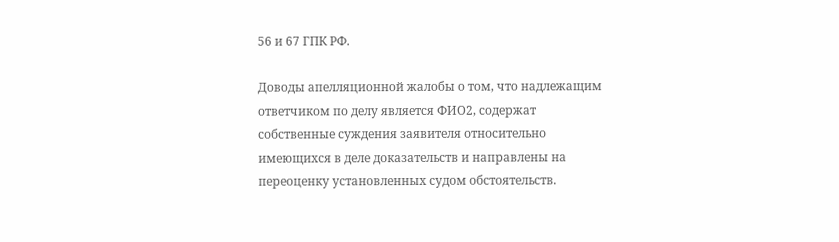56 и 67 ГПК РФ.

Доводы апелляционной жалобы о том, что надлежащим ответчиком по делу является ФИО2, содержат собственные суждения заявителя относительно имеющихся в деле доказательств и направлены на переоценку установленных судом обстоятельств.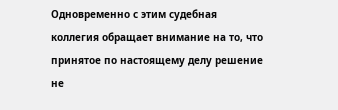Одновременно с этим судебная коллегия обращает внимание на то, что принятое по настоящему делу решение не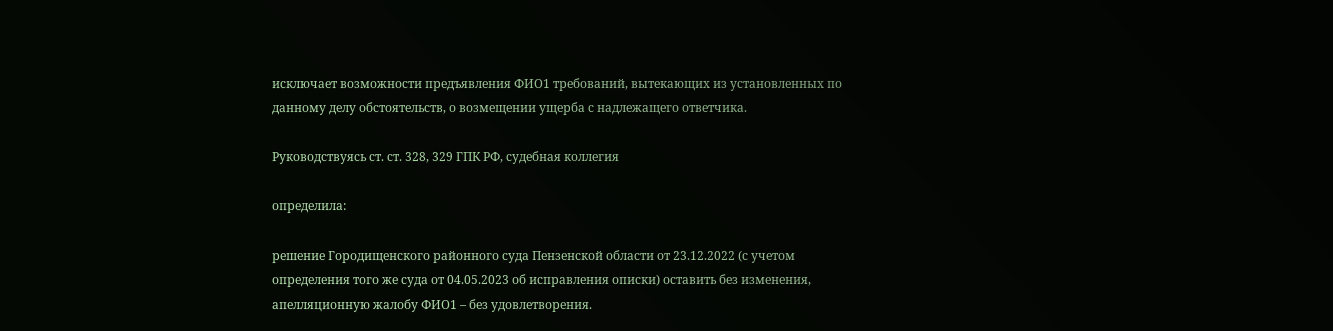исключает возможности предъявления ФИО1 требований, вытекающих из установленных по данному делу обстоятельств, о возмещении ущерба с надлежащего ответчика.

Руководствуясь ст. ст. 328, 329 ГПК РФ, судебная коллегия

определила:

решение Городищенского районного суда Пензенской области от 23.12.2022 (с учетом определения того же суда от 04.05.2023 об исправления описки) оставить без изменения, апелляционную жалобу ФИО1 – без удовлетворения.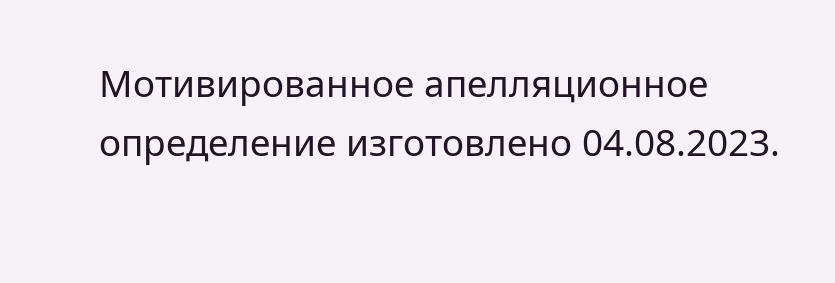Мотивированное апелляционное определение изготовлено 04.08.2023.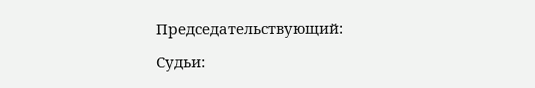Председательствующий:

Судьи: